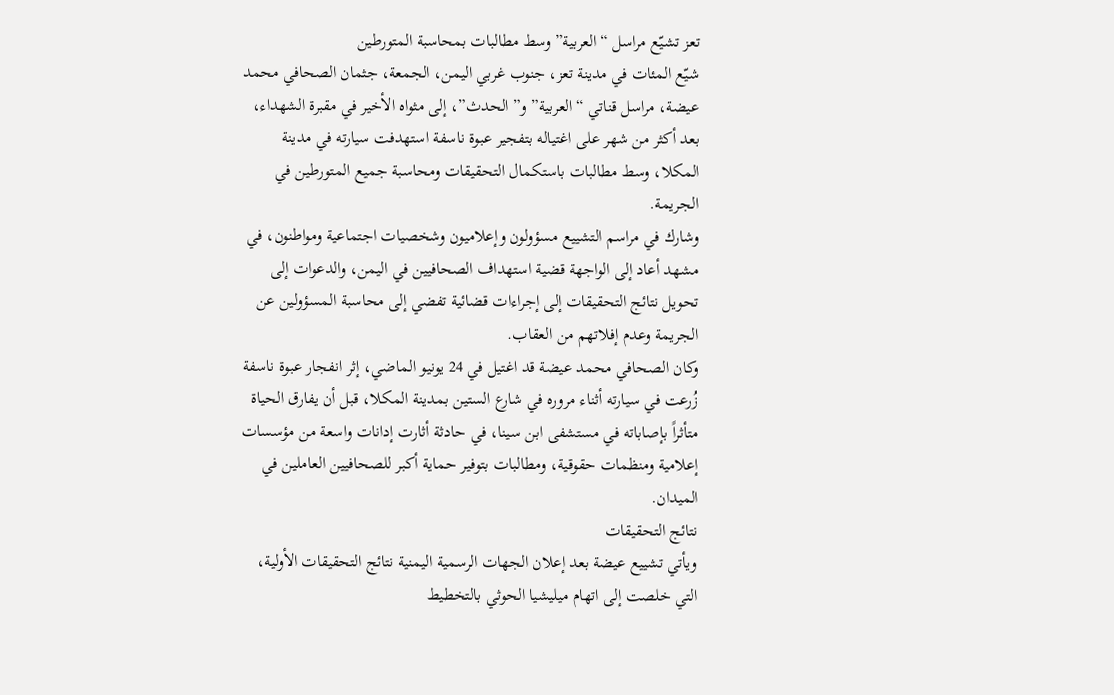تعز تشيّع مراسل “العربية” وسط مطالبات بمحاسبة المتورطين
شيّع المئات في مدينة تعز، جنوب غربي اليمن، الجمعة، جثمان الصحافي محمد عيضة، مراسل قناتي “العربية” و”الحدث”، إلى مثواه الأخير في مقبرة الشهداء، بعد أكثر من شهر على اغتياله بتفجير عبوة ناسفة استهدفت سيارته في مدينة المكلا، وسط مطالبات باستكمال التحقيقات ومحاسبة جميع المتورطين في الجريمة.
وشارك في مراسم التشييع مسؤولون وإعلاميون وشخصيات اجتماعية ومواطنون، في مشهد أعاد إلى الواجهة قضية استهداف الصحافيين في اليمن، والدعوات إلى تحويل نتائج التحقيقات إلى إجراءات قضائية تفضي إلى محاسبة المسؤولين عن الجريمة وعدم إفلاتهم من العقاب.
وكان الصحافي محمد عيضة قد اغتيل في 24 يونيو الماضي، إثر انفجار عبوة ناسفة زُرعت في سيارته أثناء مروره في شارع الستين بمدينة المكلا، قبل أن يفارق الحياة متأثراً بإصاباته في مستشفى ابن سينا، في حادثة أثارت إدانات واسعة من مؤسسات إعلامية ومنظمات حقوقية، ومطالبات بتوفير حماية أكبر للصحافيين العاملين في الميدان.
نتائج التحقيقات
ويأتي تشييع عيضة بعد إعلان الجهات الرسمية اليمنية نتائج التحقيقات الأولية، التي خلصت إلى اتهام ميليشيا الحوثي بالتخطيط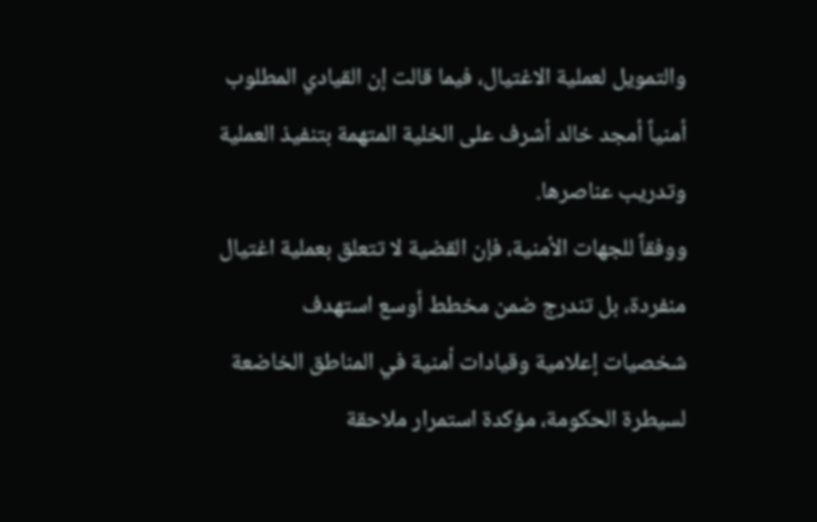والتمويل لعملية الاغتيال، فيما قالت إن القيادي المطلوب أمنياً أمجد خالد أشرف على الخلية المتهمة بتنفيذ العملية وتدريب عناصرها.
ووفقاً للجهات الأمنية، فإن القضية لا تتعلق بعملية اغتيال منفردة، بل تندرج ضمن مخطط أوسع استهدف شخصيات إعلامية وقيادات أمنية في المناطق الخاضعة لسيطرة الحكومة، مؤكدة استمرار ملاحقة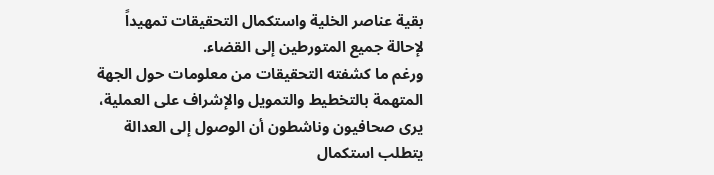بقية عناصر الخلية واستكمال التحقيقات تمهيداً لإحالة جميع المتورطين إلى القضاء.
ورغم ما كشفته التحقيقات من معلومات حول الجهة المتهمة بالتخطيط والتمويل والإشراف على العملية، يرى صحافيون وناشطون أن الوصول إلى العدالة يتطلب استكمال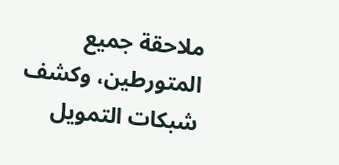ملاحقة جميع المتورطين، وكشف شبكات التمويل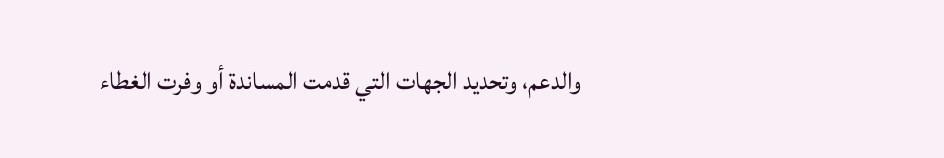والدعم، وتحديد الجهات التي قدمت المساندة أو وفرت الغطاء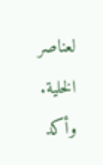لعناصر الخلية.
وأكد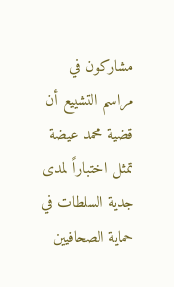مشاركون في مراسم التشييع أن قضية محمد عيضة تمثل اختباراً لمدى جدية السلطات في حماية الصحافيين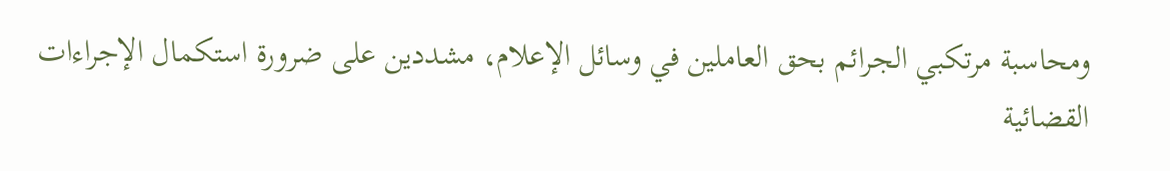ومحاسبة مرتكبي الجرائم بحق العاملين في وسائل الإعلام، مشددين على ضرورة استكمال الإجراءات القضائية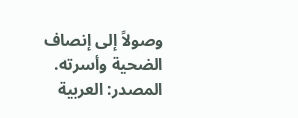وصولاً إلى إنصاف الضحية وأسرته.
المصدر: العربية